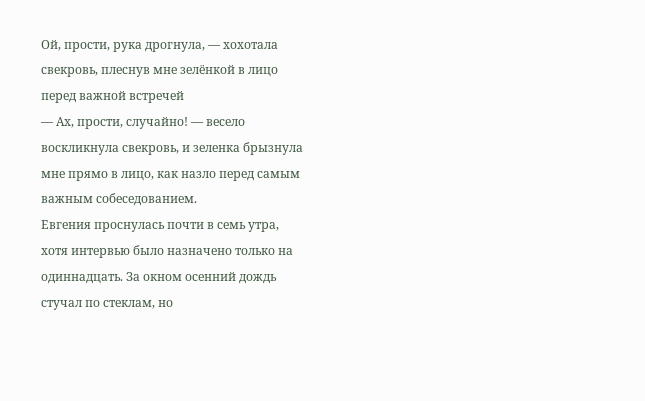Ой, прости, рука дрогнула, — хохотала свекровь, плеснув мне зелёнкой в лицо перед важной встречей
— Ах, прости, случайно! — весело воскликнула свекровь, и зеленка брызнула мне прямо в лицо, как назло перед самым важным собеседованием.
Евгения проснулась почти в семь утра, хотя интервью было назначено только на одиннадцать. За окном осенний дождь стучал по стеклам, но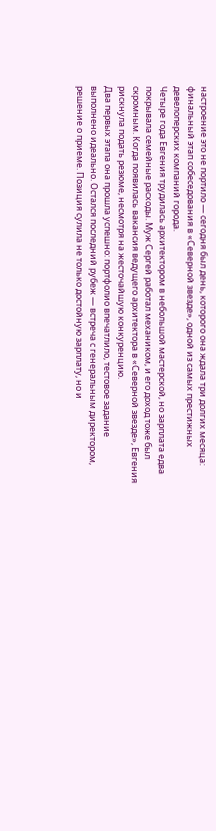настроение это не портило — сегодня был день, которого она ждала три долгих месяца: финальный этап собеседования в «Северной звезде», одной из самых престижных девелоперских компаний города.
Четыре года Евгения трудилась архитектором в небольшой мастерской, но зарплата едва покрывала семейные расходы. Муж Сергей работал механиком, и его доход тоже был скромным. Когда появилась вакансия ведущего архитектора в «Северной звезде», Евгения рискнула подать резюме, несмотря на жесточайшую конкуренцию.
Два первых этапа она прошла успешно: портфолио впечатлило, тестовое задание выполнено идеально. Остался последний рубеж — встреча с генеральным директором, решение о приеме. Позиция сулила не только достойную зарплату, но и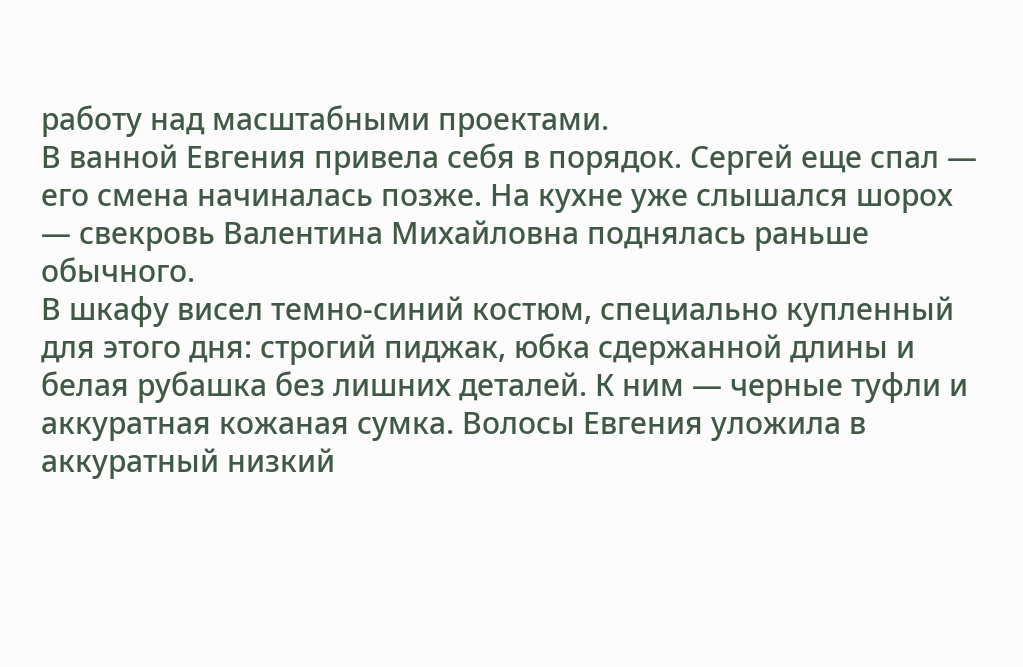работу над масштабными проектами.
В ванной Евгения привела себя в порядок. Сергей еще спал — его смена начиналась позже. На кухне уже слышался шорох — свекровь Валентина Михайловна поднялась раньше обычного.
В шкафу висел темно-синий костюм, специально купленный для этого дня: строгий пиджак, юбка сдержанной длины и белая рубашка без лишних деталей. К ним — черные туфли и аккуратная кожаная сумка. Волосы Евгения уложила в аккуратный низкий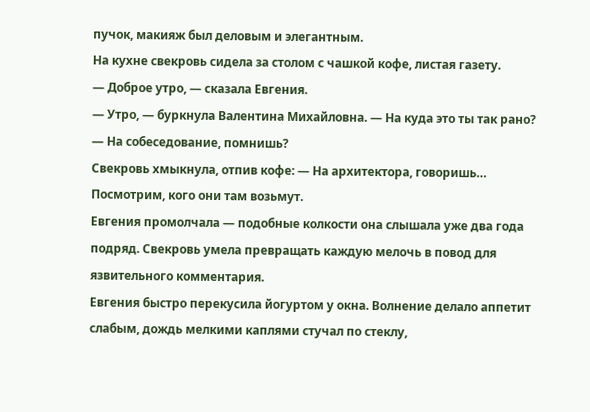пучок, макияж был деловым и элегантным.
На кухне свекровь сидела за столом с чашкой кофе, листая газету.
— Доброе утро, — сказала Евгения.
— Утро, — буркнула Валентина Михайловна. — На куда это ты так рано?
— На собеседование, помнишь?
Свекровь хмыкнула, отпив кофе: — На архитектора, говоришь… Посмотрим, кого они там возьмут.
Евгения промолчала — подобные колкости она слышала уже два года подряд. Свекровь умела превращать каждую мелочь в повод для язвительного комментария.
Евгения быстро перекусила йогуртом у окна. Волнение делало аппетит слабым, дождь мелкими каплями стучал по стеклу,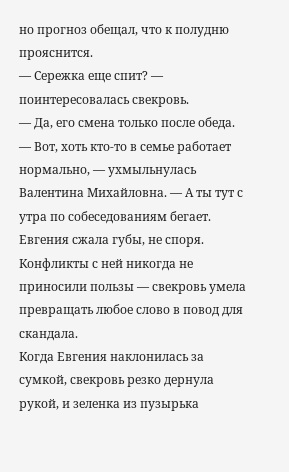но прогноз обещал, что к полудню прояснится.
— Сережка еще спит? — поинтересовалась свекровь.
— Да, его смена только после обеда.
— Вот, хоть кто-то в семье работает нормально, — ухмыльнулась Валентина Михайловна. — А ты тут с утра по собеседованиям бегает.
Евгения сжала губы, не споря. Конфликты с ней никогда не приносили пользы — свекровь умела превращать любое слово в повод для скандала.
Когда Евгения наклонилась за сумкой, свекровь резко дернула рукой, и зеленка из пузырька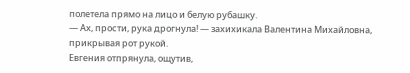полетела прямо на лицо и белую рубашку.
— Ах, прости, рука дрогнула! — захихикала Валентина Михайловна, прикрывая рот рукой.
Евгения отпрянула, ощутив,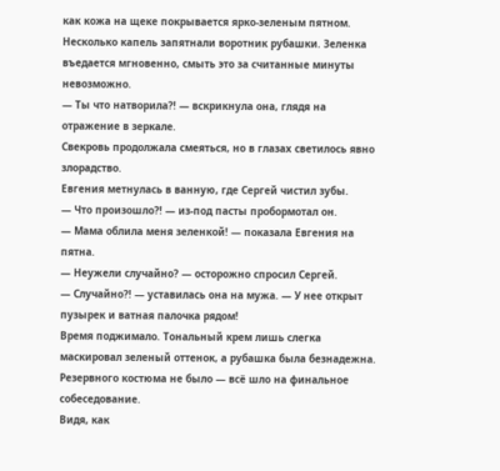как кожа на щеке покрывается ярко-зеленым пятном. Несколько капель запятнали воротник рубашки. Зеленка въедается мгновенно, смыть это за считанные минуты невозможно.
— Ты что натворила?! — вскрикнула она, глядя на отражение в зеркале.
Свекровь продолжала смеяться, но в глазах светилось явно злорадство.
Евгения метнулась в ванную, где Сергей чистил зубы.
— Что произошло?! — из-под пасты пробормотал он.
— Мама облила меня зеленкой! — показала Евгения на пятна.
— Неужели случайно? — осторожно спросил Сергей.
— Случайно?! — уставилась она на мужа. — У нее открыт пузырек и ватная палочка рядом!
Время поджимало. Тональный крем лишь слегка маскировал зеленый оттенок, а рубашка была безнадежна. Резервного костюма не было — всё шло на финальное собеседование.
Видя, как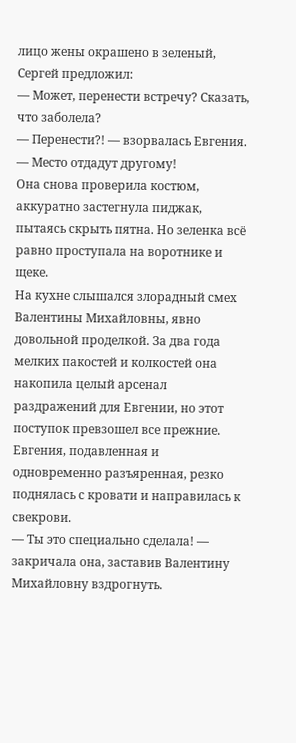лицо жены окрашено в зеленый, Сергей предложил:
— Может, перенести встречу? Сказать, что заболела?
— Перенести?! — взорвалась Евгения. — Место отдадут другому!
Она снова проверила костюм, аккуратно застегнула пиджак, пытаясь скрыть пятна. Но зеленка всё равно проступала на воротнике и щеке.
На кухне слышался злорадный смех Валентины Михайловны, явно довольной проделкой. За два года мелких пакостей и колкостей она накопила целый арсенал раздражений для Евгении, но этот поступок превзошел все прежние.
Евгения, подавленная и одновременно разъяренная, резко поднялась с кровати и направилась к свекрови.
— Ты это специально сделала! — закричала она, заставив Валентину Михайловну вздрогнуть.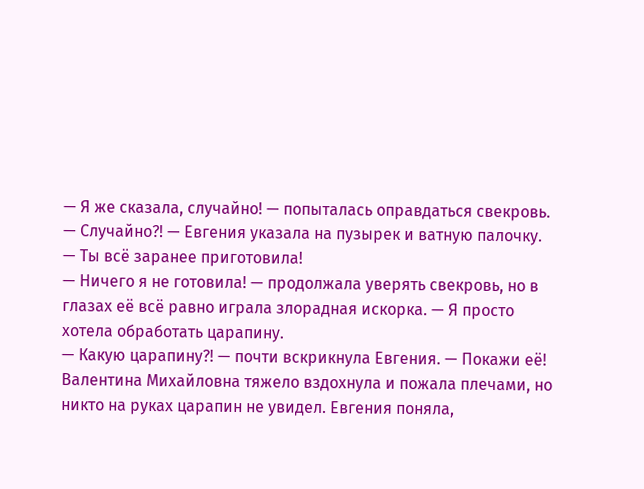— Я же сказала, случайно! — попыталась оправдаться свекровь.
— Случайно?! — Евгения указала на пузырек и ватную палочку. — Ты всё заранее приготовила!
— Ничего я не готовила! — продолжала уверять свекровь, но в глазах её всё равно играла злорадная искорка. — Я просто хотела обработать царапину.
— Какую царапину?! — почти вскрикнула Евгения. — Покажи её!
Валентина Михайловна тяжело вздохнула и пожала плечами, но никто на руках царапин не увидел. Евгения поняла,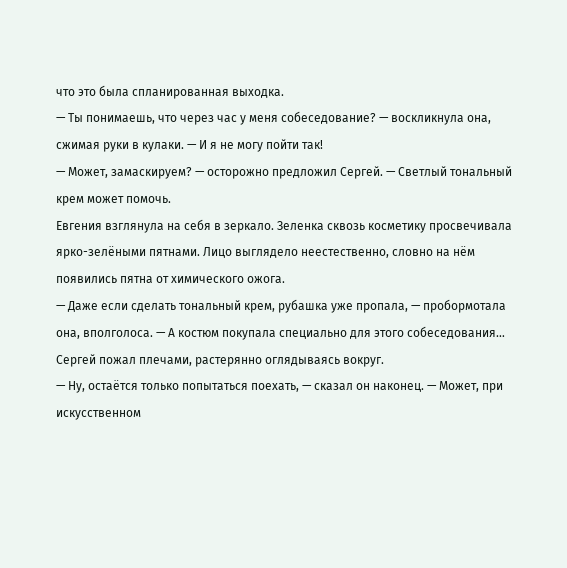что это была спланированная выходка.
— Ты понимаешь, что через час у меня собеседование? — воскликнула она, сжимая руки в кулаки. — И я не могу пойти так!
— Может, замаскируем? — осторожно предложил Сергей. — Светлый тональный крем может помочь.
Евгения взглянула на себя в зеркало. Зеленка сквозь косметику просвечивала ярко-зелёными пятнами. Лицо выглядело неестественно, словно на нём появились пятна от химического ожога.
— Даже если сделать тональный крем, рубашка уже пропала, — пробормотала она, вполголоса. — А костюм покупала специально для этого собеседования…
Сергей пожал плечами, растерянно оглядываясь вокруг.
— Ну, остаётся только попытаться поехать, — сказал он наконец. — Может, при искусственном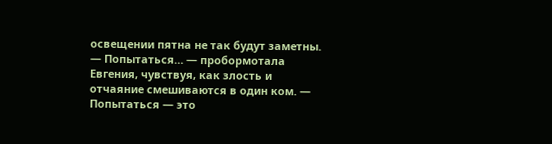освещении пятна не так будут заметны.
— Попытаться… — пробормотала Евгения, чувствуя, как злость и отчаяние смешиваются в один ком. — Попытаться — это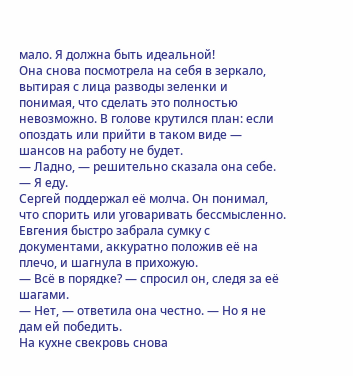мало. Я должна быть идеальной!
Она снова посмотрела на себя в зеркало, вытирая с лица разводы зеленки и понимая, что сделать это полностью невозможно. В голове крутился план: если опоздать или прийти в таком виде — шансов на работу не будет.
— Ладно, — решительно сказала она себе. — Я еду.
Сергей поддержал её молча. Он понимал, что спорить или уговаривать бессмысленно. Евгения быстро забрала сумку с документами, аккуратно положив её на плечо, и шагнула в прихожую.
— Всё в порядке? — спросил он, следя за её шагами.
— Нет, — ответила она честно. — Но я не дам ей победить.
На кухне свекровь снова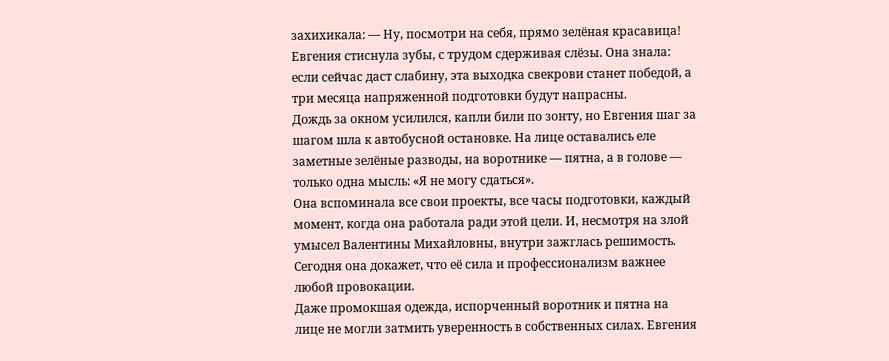захихикала: — Ну, посмотри на себя, прямо зелёная красавица!
Евгения стиснула зубы, с трудом сдерживая слёзы. Она знала: если сейчас даст слабину, эта выходка свекрови станет победой, а три месяца напряженной подготовки будут напрасны.
Дождь за окном усилился, капли били по зонту, но Евгения шаг за шагом шла к автобусной остановке. На лице оставались еле заметные зелёные разводы, на воротнике — пятна, а в голове — только одна мысль: «Я не могу сдаться».
Она вспоминала все свои проекты, все часы подготовки, каждый момент, когда она работала ради этой цели. И, несмотря на злой умысел Валентины Михайловны, внутри зажглась решимость. Сегодня она докажет, что её сила и профессионализм важнее любой провокации.
Даже промокшая одежда, испорченный воротник и пятна на лице не могли затмить уверенность в собственных силах. Евгения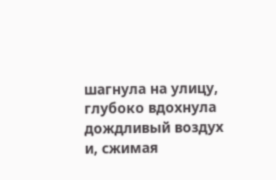шагнула на улицу, глубоко вдохнула дождливый воздух и, сжимая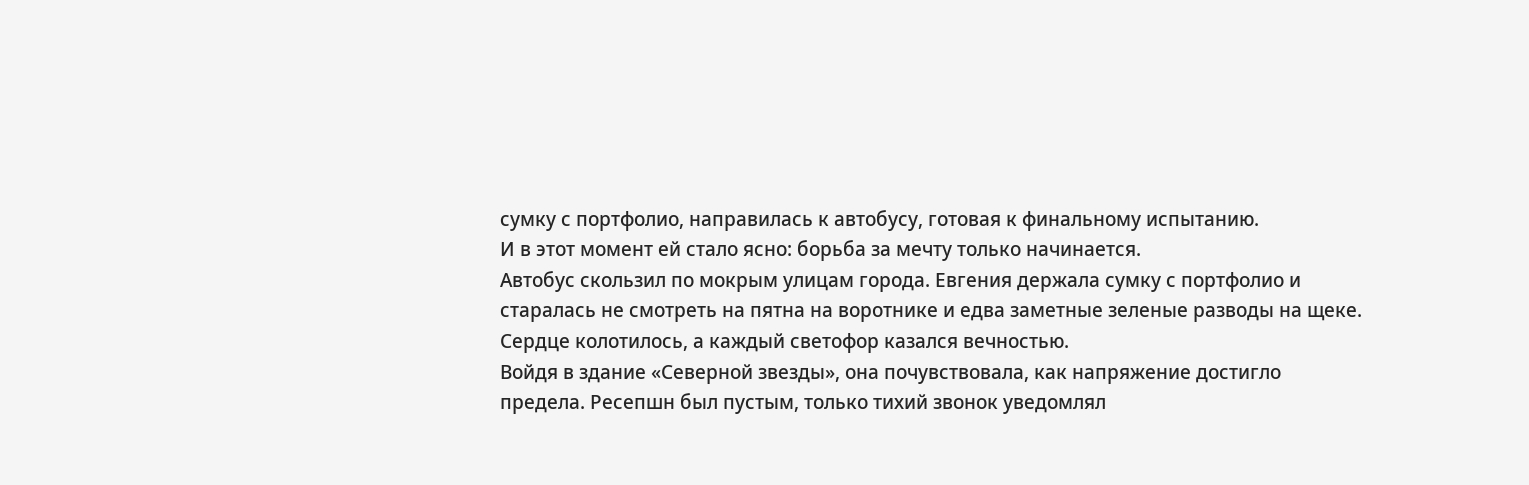сумку с портфолио, направилась к автобусу, готовая к финальному испытанию.
И в этот момент ей стало ясно: борьба за мечту только начинается.
Автобус скользил по мокрым улицам города. Евгения держала сумку с портфолио и старалась не смотреть на пятна на воротнике и едва заметные зеленые разводы на щеке. Сердце колотилось, а каждый светофор казался вечностью.
Войдя в здание «Северной звезды», она почувствовала, как напряжение достигло предела. Ресепшн был пустым, только тихий звонок уведомлял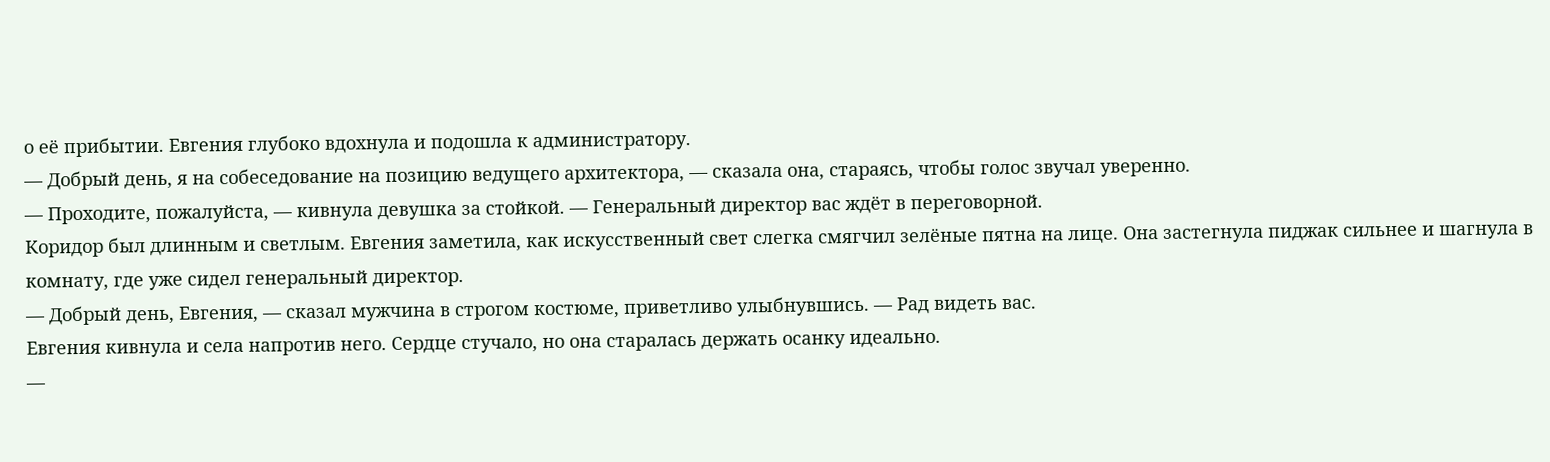о её прибытии. Евгения глубоко вдохнула и подошла к администратору.
— Добрый день, я на собеседование на позицию ведущего архитектора, — сказала она, стараясь, чтобы голос звучал уверенно.
— Проходите, пожалуйста, — кивнула девушка за стойкой. — Генеральный директор вас ждёт в переговорной.
Коридор был длинным и светлым. Евгения заметила, как искусственный свет слегка смягчил зелёные пятна на лице. Она застегнула пиджак сильнее и шагнула в комнату, где уже сидел генеральный директор.
— Добрый день, Евгения, — сказал мужчина в строгом костюме, приветливо улыбнувшись. — Рад видеть вас.
Евгения кивнула и села напротив него. Сердце стучало, но она старалась держать осанку идеально.
—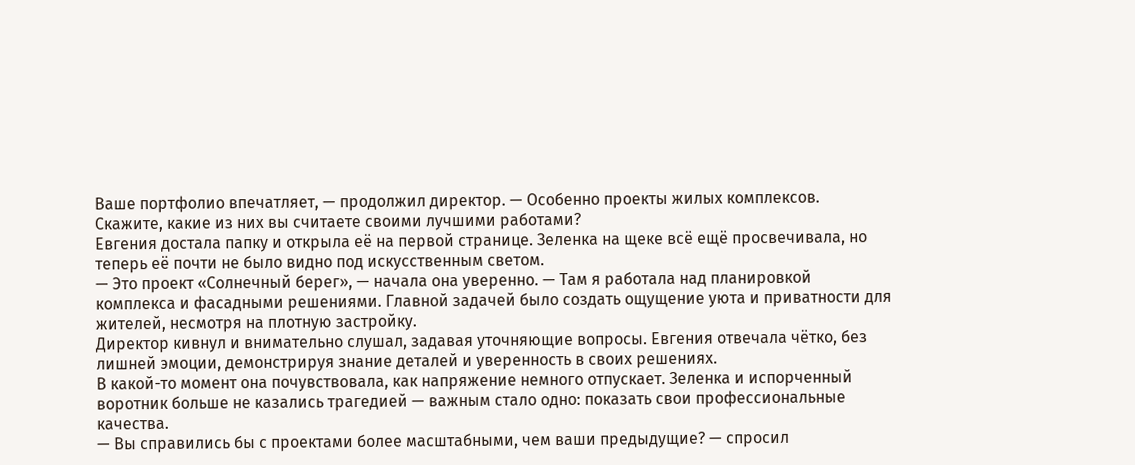Ваше портфолио впечатляет, — продолжил директор. — Особенно проекты жилых комплексов. Скажите, какие из них вы считаете своими лучшими работами?
Евгения достала папку и открыла её на первой странице. Зеленка на щеке всё ещё просвечивала, но теперь её почти не было видно под искусственным светом.
— Это проект «Солнечный берег», — начала она уверенно. — Там я работала над планировкой комплекса и фасадными решениями. Главной задачей было создать ощущение уюта и приватности для жителей, несмотря на плотную застройку.
Директор кивнул и внимательно слушал, задавая уточняющие вопросы. Евгения отвечала чётко, без лишней эмоции, демонстрируя знание деталей и уверенность в своих решениях.
В какой-то момент она почувствовала, как напряжение немного отпускает. Зеленка и испорченный воротник больше не казались трагедией — важным стало одно: показать свои профессиональные качества.
— Вы справились бы с проектами более масштабными, чем ваши предыдущие? — спросил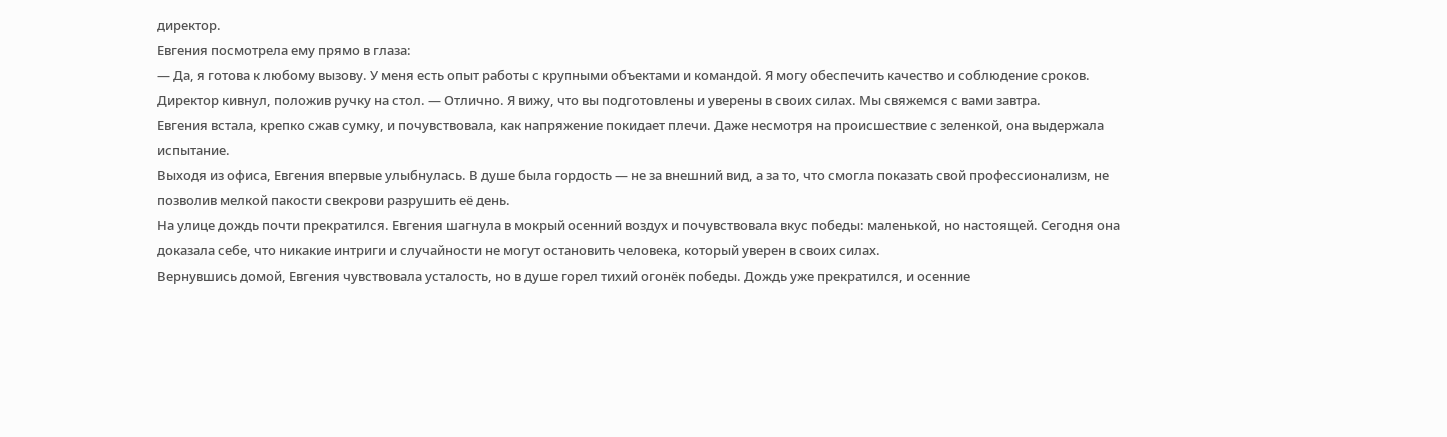директор.
Евгения посмотрела ему прямо в глаза:
— Да, я готова к любому вызову. У меня есть опыт работы с крупными объектами и командой. Я могу обеспечить качество и соблюдение сроков.
Директор кивнул, положив ручку на стол. — Отлично. Я вижу, что вы подготовлены и уверены в своих силах. Мы свяжемся с вами завтра.
Евгения встала, крепко сжав сумку, и почувствовала, как напряжение покидает плечи. Даже несмотря на происшествие с зеленкой, она выдержала испытание.
Выходя из офиса, Евгения впервые улыбнулась. В душе была гордость — не за внешний вид, а за то, что смогла показать свой профессионализм, не позволив мелкой пакости свекрови разрушить её день.
На улице дождь почти прекратился. Евгения шагнула в мокрый осенний воздух и почувствовала вкус победы: маленькой, но настоящей. Сегодня она доказала себе, что никакие интриги и случайности не могут остановить человека, который уверен в своих силах.
Вернувшись домой, Евгения чувствовала усталость, но в душе горел тихий огонёк победы. Дождь уже прекратился, и осенние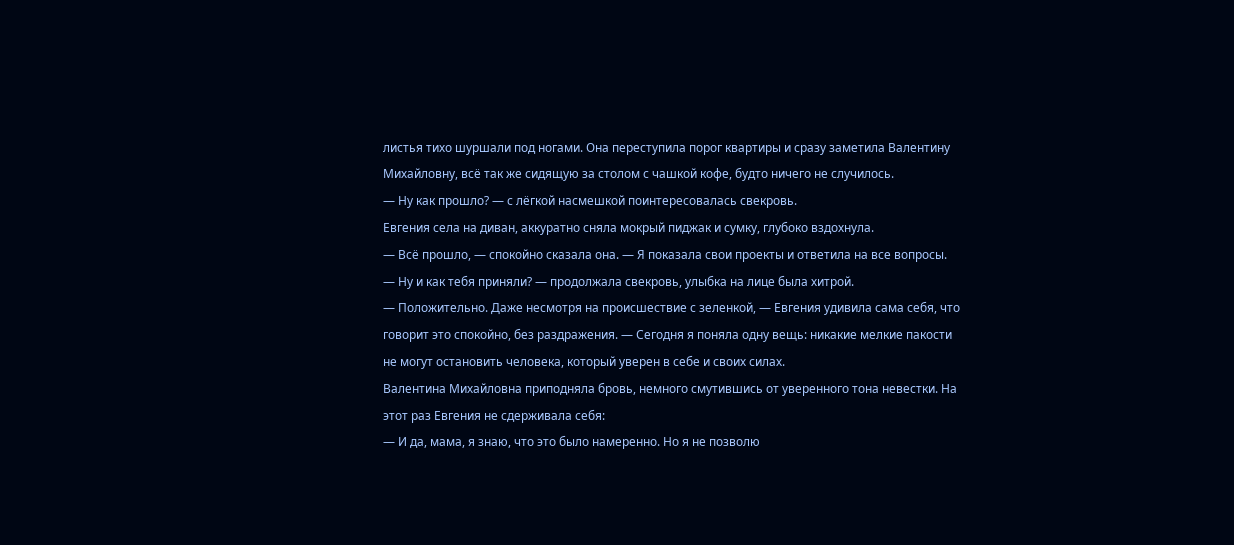листья тихо шуршали под ногами. Она переступила порог квартиры и сразу заметила Валентину Михайловну, всё так же сидящую за столом с чашкой кофе, будто ничего не случилось.
— Ну как прошло? — с лёгкой насмешкой поинтересовалась свекровь.
Евгения села на диван, аккуратно сняла мокрый пиджак и сумку, глубоко вздохнула.
— Всё прошло, — спокойно сказала она. — Я показала свои проекты и ответила на все вопросы.
— Ну и как тебя приняли? — продолжала свекровь, улыбка на лице была хитрой.
— Положительно. Даже несмотря на происшествие с зеленкой, — Евгения удивила сама себя, что говорит это спокойно, без раздражения. — Сегодня я поняла одну вещь: никакие мелкие пакости не могут остановить человека, который уверен в себе и своих силах.
Валентина Михайловна приподняла бровь, немного смутившись от уверенного тона невестки. На этот раз Евгения не сдерживала себя:
— И да, мама, я знаю, что это было намеренно. Но я не позволю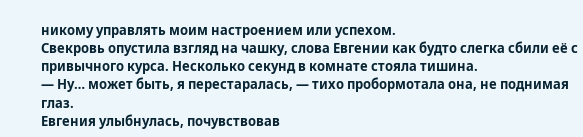никому управлять моим настроением или успехом.
Свекровь опустила взгляд на чашку, слова Евгении как будто слегка сбили её с привычного курса. Несколько секунд в комнате стояла тишина.
— Ну… может быть, я перестаралась, — тихо пробормотала она, не поднимая глаз.
Евгения улыбнулась, почувствовав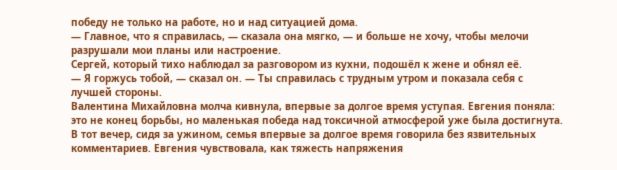победу не только на работе, но и над ситуацией дома.
— Главное, что я справилась, — сказала она мягко, — и больше не хочу, чтобы мелочи разрушали мои планы или настроение.
Сергей, который тихо наблюдал за разговором из кухни, подошёл к жене и обнял её.
— Я горжусь тобой, — сказал он. — Ты справилась с трудным утром и показала себя с лучшей стороны.
Валентина Михайловна молча кивнула, впервые за долгое время уступая. Евгения поняла: это не конец борьбы, но маленькая победа над токсичной атмосферой уже была достигнута.
В тот вечер, сидя за ужином, семья впервые за долгое время говорила без язвительных комментариев. Евгения чувствовала, как тяжесть напряжения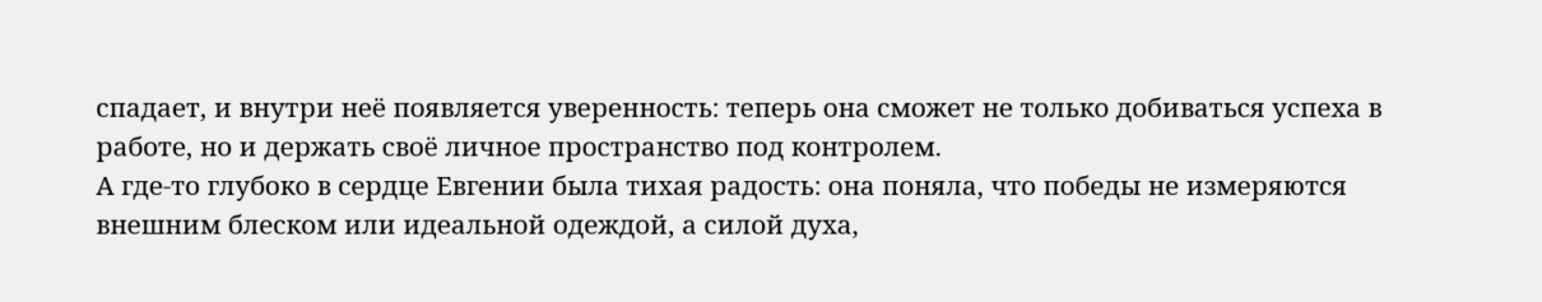спадает, и внутри неё появляется уверенность: теперь она сможет не только добиваться успеха в работе, но и держать своё личное пространство под контролем.
А где-то глубоко в сердце Евгении была тихая радость: она поняла, что победы не измеряются внешним блеском или идеальной одеждой, а силой духа,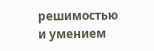решимостью и умением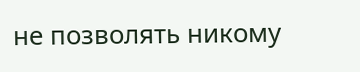не позволять никому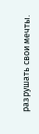разрушать свои мечты.